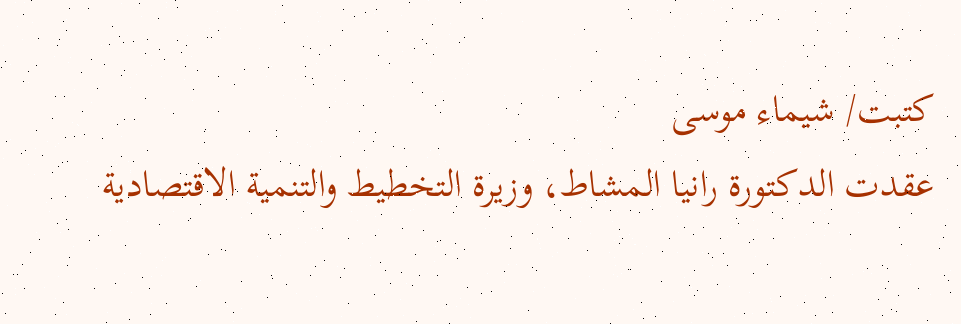كتبت/ شيماء موسى
عقدت الدكتورة رانيا المشاط، وزيرة التخطيط والتنمية الاقتصادية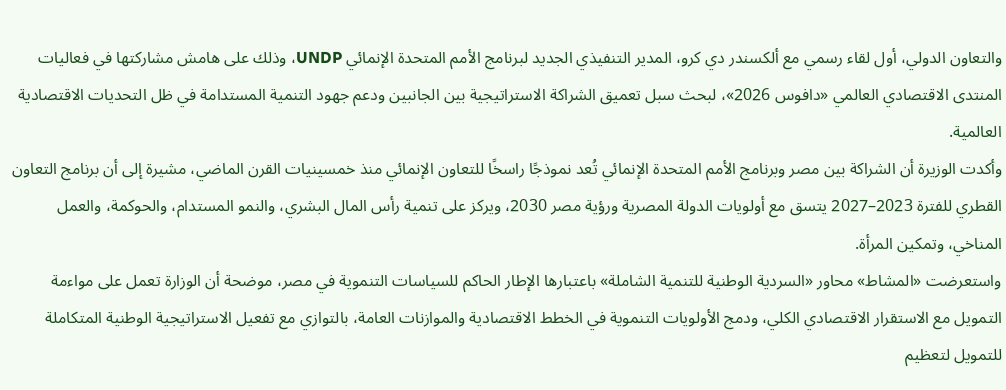والتعاون الدولي، أول لقاء رسمي مع ألكسندر دي كرو، المدير التنفيذي الجديد لبرنامج الأمم المتحدة الإنمائي UNDP، وذلك على هامش مشاركتها في فعاليات المنتدى الاقتصادي العالمي «دافوس 2026»، لبحث سبل تعميق الشراكة الاستراتيجية بين الجانبين ودعم جهود التنمية المستدامة في ظل التحديات الاقتصادية العالمية.
وأكدت الوزيرة أن الشراكة بين مصر وبرنامج الأمم المتحدة الإنمائي تُعد نموذجًا راسخًا للتعاون الإنمائي منذ خمسينيات القرن الماضي، مشيرة إلى أن برنامج التعاون القطري للفترة 2023–2027 يتسق مع أولويات الدولة المصرية ورؤية مصر 2030، ويركز على تنمية رأس المال البشري، والنمو المستدام، والحوكمة، والعمل المناخي، وتمكين المرأة.
واستعرضت «المشاط» محاور «السردية الوطنية للتنمية الشاملة» باعتبارها الإطار الحاكم للسياسات التنموية في مصر، موضحة أن الوزارة تعمل على مواءمة التمويل مع الاستقرار الاقتصادي الكلي، ودمج الأولويات التنموية في الخطط الاقتصادية والموازنات العامة، بالتوازي مع تفعيل الاستراتيجية الوطنية المتكاملة للتمويل لتعظيم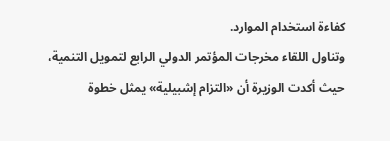كفاءة استخدام الموارد.
وتناول اللقاء مخرجات المؤتمر الدولي الرابع لتمويل التنمية، حيث أكدت الوزيرة أن «التزام إشبيلية» يمثل خطوة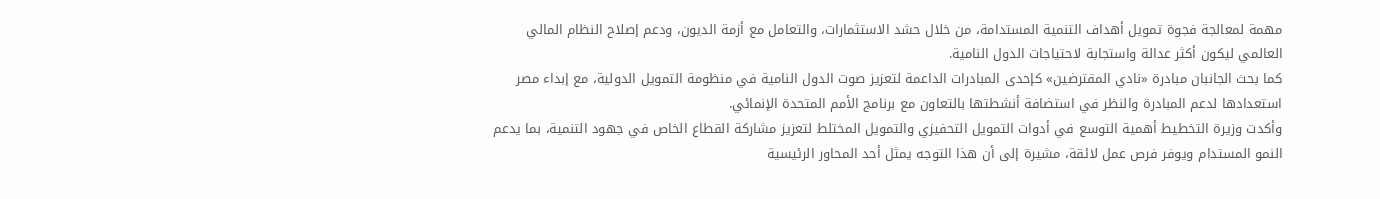مهمة لمعالجة فجوة تمويل أهداف التنمية المستدامة، من خلال حشد الاستثمارات، والتعامل مع أزمة الديون، ودعم إصلاح النظام المالي العالمي ليكون أكثر عدالة واستجابة لاحتياجات الدول النامية.
كما بحث الجانبان مبادرة «نادي المقترضين» كإحدى المبادرات الداعمة لتعزيز صوت الدول النامية في منظومة التمويل الدولية، مع إبداء مصر استعدادها لدعم المبادرة والنظر في استضافة أنشطتها بالتعاون مع برنامج الأمم المتحدة الإنمائي.
وأكدت وزيرة التخطيط أهمية التوسع في أدوات التمويل التحفيزي والتمويل المختلط لتعزيز مشاركة القطاع الخاص في جهود التنمية، بما يدعم النمو المستدام ويوفر فرص عمل لائقة، مشيرة إلى أن هذا التوجه يمثل أحد المحاور الرئيسية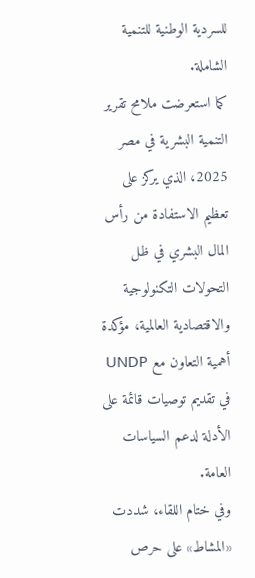للسردية الوطنية للتنمية الشاملة.
كما استعرضت ملامح تقرير التنمية البشرية في مصر 2025، الذي يركز على تعظيم الاستفادة من رأس المال البشري في ظل التحولات التكنولوجية والاقتصادية العالمية، مؤكدة أهمية التعاون مع UNDP في تقديم توصيات قائمة على الأدلة لدعم السياسات العامة.
وفي ختام اللقاء، شددت «المشاط» على حرص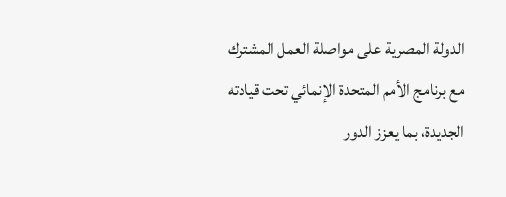الدولة المصرية على مواصلة العمل المشترك مع برنامج الأمم المتحدة الإنمائي تحت قيادته الجديدة، بما يعزز الدور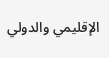الإقليمي والدولي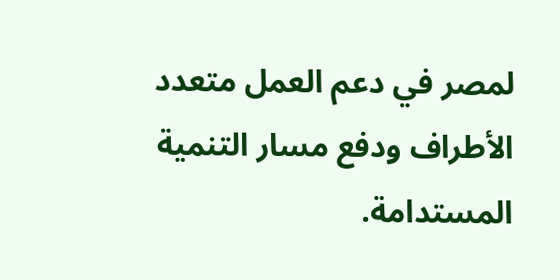لمصر في دعم العمل متعدد الأطراف ودفع مسار التنمية المستدامة.